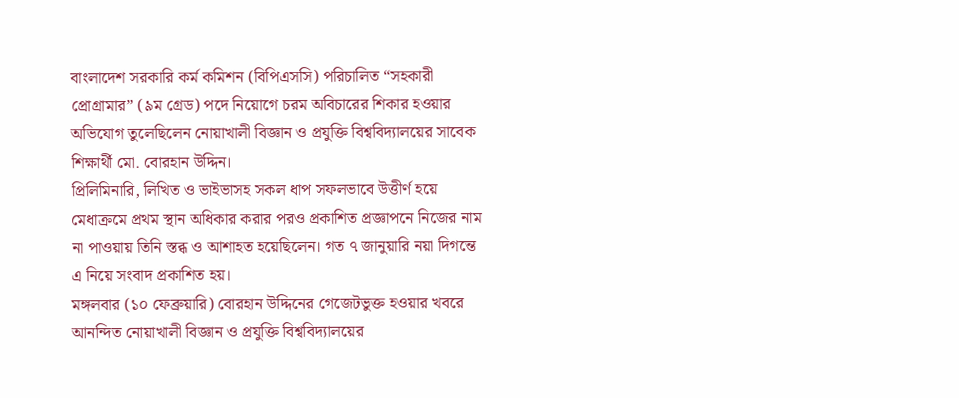বাংলাদেশ সরকারি কর্ম কমিশন (বিপিএসসি) পরিচালিত “সহকারী প্রোগ্রামার” (৯ম গ্রেড) পদে নিয়োগে চরম অবিচারের শিকার হওয়ার অভিযোগ তুলেছিলেন নোয়াখালী বিজ্ঞান ও প্রযুক্তি বিশ্ববিদ্যালয়ের সাবেক শিক্ষার্থী মো. বোরহান উদ্দিন।
প্রিলিমিনারি, লিখিত ও ভাইভাসহ সকল ধাপ সফলভাবে উত্তীর্ণ হয়ে মেধাক্রমে প্রথম স্থান অধিকার করার পরও প্রকাশিত প্রজ্ঞাপনে নিজের নাম না পাওয়ায় তিনি স্তব্ধ ও আশাহত হয়েছিলেন। গত ৭ জানুয়ারি নয়া দিগন্তে এ নিয়ে সংবাদ প্রকাশিত হয়।
মঙ্গলবার (১০ ফেব্রুয়ারি) বোরহান উদ্দিনের গেজেটভুক্ত হওয়ার খবরে আনন্দিত নোয়াখালী বিজ্ঞান ও প্রযুক্তি বিশ্ববিদ্যালয়ের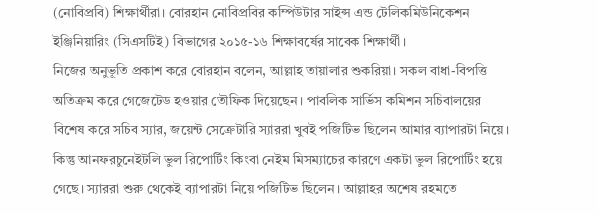(নোবিপ্রবি) শিক্ষার্থীরা। বোরহান নোবিপ্রবির কম্পিউটার সাইন্স এন্ড টেলিকমিউনিকেশন ইঞ্জিনিয়ারিং (সিএসটিই) বিভাগের ২০১৫-১৬ শিক্ষাবর্ষের সাবেক শিক্ষার্থী।
নিজের অনুভূতি প্রকাশ করে বোরহান বলেন, আল্লাহ তায়ালার শুকরিয়া। সকল বাধা-বিপত্তি অতিক্রম করে গেজেটেড হওয়ার তৌফিক দিয়েছেন। পাবলিক সার্ভিস কমিশন সচিবালয়ের বিশেষ করে সচিব স্যার, জয়েন্ট সেক্রেটারি স্যাররা খুবই পজিটিভ ছিলেন আমার ব্যাপারটা নিয়ে। কিন্তু আনফরচুনেইটলি ভুল রিপোর্টিং কিংবা নেইম মিসম্যাচের কারণে একটা ভুল রিপোর্টিং হয়ে গেছে। স্যাররা শুরু থেকেই ব্যাপারটা নিয়ে পজিটিভ ছিলেন। আল্লাহর অশেষ রহমতে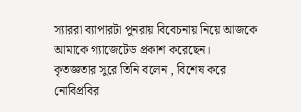স্যাররা ব্যাপারটা পুনরায় বিবেচনায় নিয়ে আজকে আমাকে গ্যাজেটেড প্রকাশ করেছেন।
কৃতজ্ঞতার সুরে তিনি বলেন , বিশেষ করে নোবিপ্রবির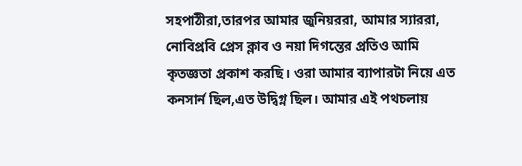সহপাঠীরা,তারপর আমার জুনিয়ররা, আমার স্যাররা, নোবিপ্রবি প্রেস ক্লাব ও নয়া দিগন্তের প্রতিও আমি কৃতজ্ঞতা প্রকাশ করছি। ওরা আমার ব্যাপারটা নিয়ে এত কনসার্ন ছিল,এত উদ্বিগ্ন ছিল। আমার এই পথচলায়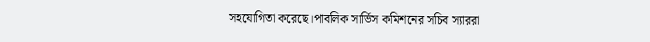সহযোগিতা করেছে।পাবলিক সার্ভিস কমিশনের সচিব স্যাররা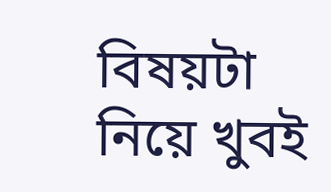বিষয়টা নিয়ে খুবই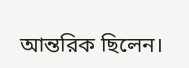আন্তরিক ছিলেন।